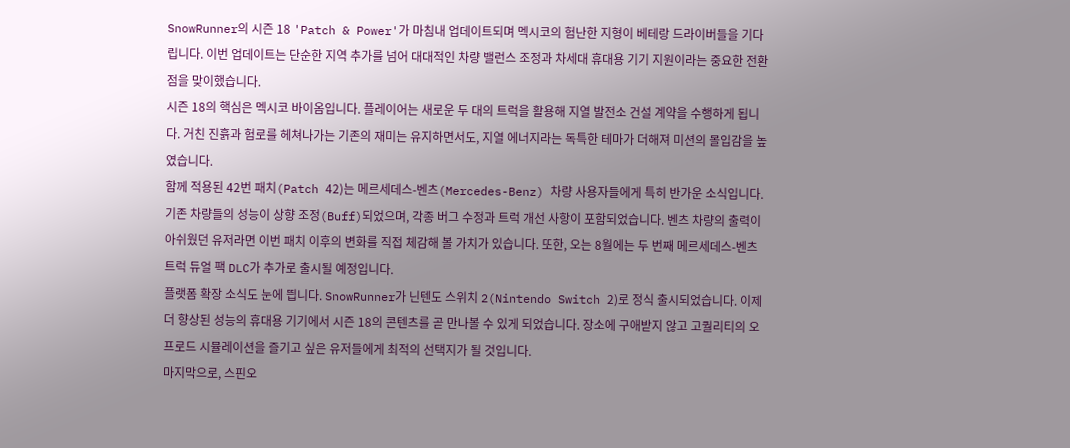SnowRunner의 시즌 18 'Patch & Power'가 마침내 업데이트되며 멕시코의 험난한 지형이 베테랑 드라이버들을 기다립니다. 이번 업데이트는 단순한 지역 추가를 넘어 대대적인 차량 밸런스 조정과 차세대 휴대용 기기 지원이라는 중요한 전환점을 맞이했습니다.
시즌 18의 핵심은 멕시코 바이옴입니다. 플레이어는 새로운 두 대의 트럭을 활용해 지열 발전소 건설 계약을 수행하게 됩니다. 거친 진흙과 험로를 헤쳐나가는 기존의 재미는 유지하면서도, 지열 에너지라는 독특한 테마가 더해져 미션의 몰입감을 높였습니다.
함께 적용된 42번 패치(Patch 42)는 메르세데스-벤츠(Mercedes-Benz) 차량 사용자들에게 특히 반가운 소식입니다. 기존 차량들의 성능이 상향 조정(Buff)되었으며, 각종 버그 수정과 트럭 개선 사항이 포함되었습니다. 벤츠 차량의 출력이 아쉬웠던 유저라면 이번 패치 이후의 변화를 직접 체감해 볼 가치가 있습니다. 또한, 오는 8월에는 두 번째 메르세데스-벤츠 트럭 듀얼 팩 DLC가 추가로 출시될 예정입니다.
플랫폼 확장 소식도 눈에 띕니다. SnowRunner가 닌텐도 스위치 2(Nintendo Switch 2)로 정식 출시되었습니다. 이제 더 향상된 성능의 휴대용 기기에서 시즌 18의 콘텐츠를 곧 만나볼 수 있게 되었습니다. 장소에 구애받지 않고 고퀄리티의 오프로드 시뮬레이션을 즐기고 싶은 유저들에게 최적의 선택지가 될 것입니다.
마지막으로, 스핀오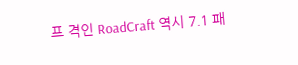프 격인 RoadCraft 역시 7.1 패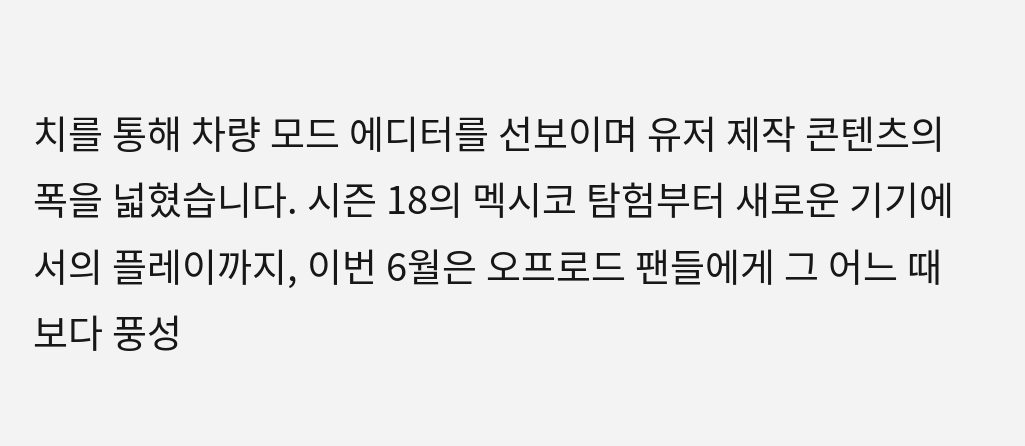치를 통해 차량 모드 에디터를 선보이며 유저 제작 콘텐츠의 폭을 넓혔습니다. 시즌 18의 멕시코 탐험부터 새로운 기기에서의 플레이까지, 이번 6월은 오프로드 팬들에게 그 어느 때보다 풍성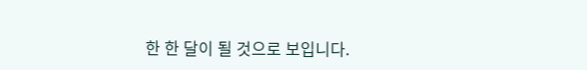한 한 달이 될 것으로 보입니다.